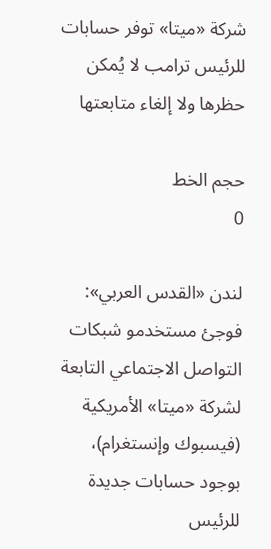شركة «ميتا» توفر حسابات للرئيس ترامب لا يُمكن حظرها ولا إلغاء متابعتها

حجم الخط
0

لندن «القدس العربي»:  فوجئ مستخدمو شبكات التواصل الاجتماعي التابعة لشركة «ميتا» الأمريكية (فيسبوك وإنستغرام)، بوجود حسابات جديدة للرئيس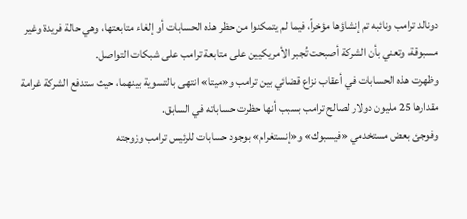دونالد ترامب ونائبه تم إنشاؤها مؤخراً، فيما لم يتمكنوا من حظر هذه الحسابات أو إلغاء متابعتها، وهي حالة فريدة وغير مسبوقة، وتعني بأن الشركة أصبحت تُجبر الأمريكيين على متابعة ترامب على شبكات التواصل.
وظهرت هذه الحسابات في أعقاب نزاع قضائي بين ترامب و«ميتا» انتهى بالتسوية بينهما، حيث ستدفع الشركة غرامة مقدارها 25 مليون دولار لصالح ترامب بسبب أنها حظرت حساباته في السابق.
وفوجئ بعض مستخدمي «فيسبوك» و«إنستغرام» بوجود حسابات للرئيس ترامب وزوجته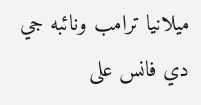ميلانيا ترامب ونائبه جي دي فانس على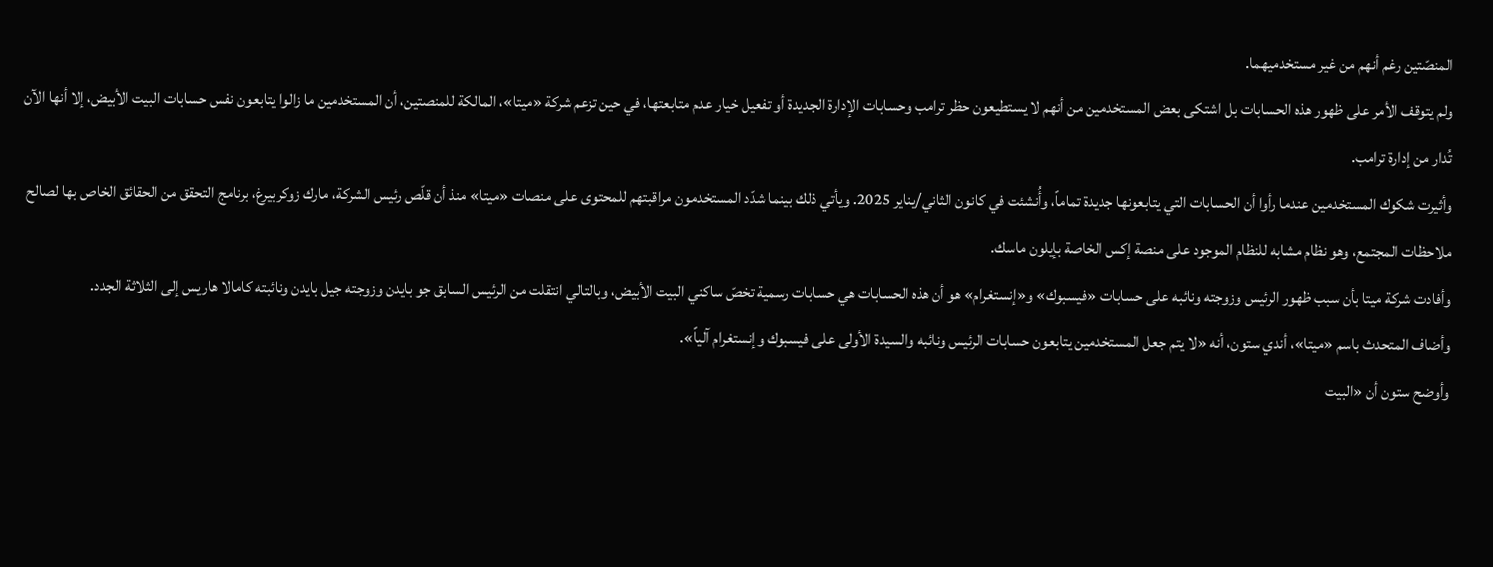المنصّتين رغم أنهم من غير مستخدميهما.
ولم يتوقف الأمر على ظهور هذه الحسابات بل اشتكى بعض المستخدمين من أنهم لا يستطيعون حظر ترامب وحسابات الإدارة الجديدة أو تفعيل خيار عدم متابعتها، في حين تزعم شركة «ميتا»، المالكة للمنصتين، أن المستخدمين ما زالوا يتابعون نفس حسابات البيت الأبيض، إلا أنها الآن تُدار من إدارة ترامب.
وأثيرت شكوك المستخدمين عندما رأوا أن الحسابات التي يتابعونها جديدة تماماً، وأُنشئت في كانون الثاني/يناير 2025. ويأتي ذلك بينما شدّد المستخدمون مراقبتهم للمحتوى على منصات «ميتا» منذ أن قلّص رئيس الشركة، مارك زوكربيرغ، برنامج التحقق من الحقائق الخاص بها لصالح ملاحظات المجتمع، وهو نظام مشابه للنظام الموجود على منصة إكس الخاصة بإيلون ماسك.
وأفادت شركة ميتا بأن سبب ظهور الرئيس وزوجته ونائبه على حسابات «فيسبوك» و«إنستغرام» هو أن هذه الحسابات هي حسابات رسمية تخصّ ساكني البيت الأبيض، وبالتالي انتقلت من الرئيس السابق جو بايدن وزوجته جيل بايدن ونائبته كامالا هاريس إلى الثلاثة الجدد.
وأضاف المتحدث باسم «ميتا»، أندي ستون، أنه «لا يتم جعل المستخدمين يتابعون حسابات الرئيس ونائبه والسيدة الأولى على فيسبوك وإنستغرام آلياً».
وأوضح ستون أن «البيت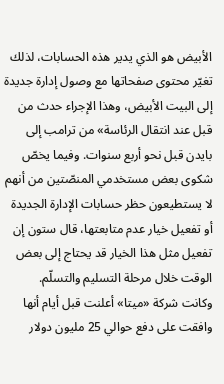الأبيض هو الذي يدير هذه الحسابات، لذلك تغيّر محتوى صفحاتها مع وصول إدارة جديدة إلى البيت الأبيض، وهذا الإجراء حدث من قبل عند انتقال الرئاسة» من ترامب إلى بايدن قبل نحو أربع سنوات. وفيما يخصّ شكوى بعض مستخدمي المنصّتين من أنهم لا يستطيعون حظر حسابات الإدارة الجديدة أو تفعيل خيار عدم متابعتها، قال ستون إن تفعيل مثل هذا الخيار قد يحتاج إلى بعض الوقت خلال مرحلة التسليم والتسلّم.
وكانت شركة «ميتا» أعلنت قبل أيام أنها وافقت على دفع حوالي 25 مليون دولار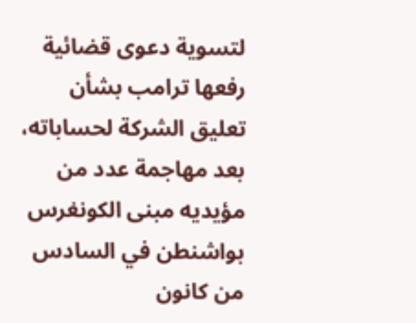لتسوية دعوى قضائية رفعها ترامب بشأن تعليق الشركة لحساباته، بعد مهاجمة عدد من مؤيديه مبنى الكونغرس بواشنطن في السادس من كانون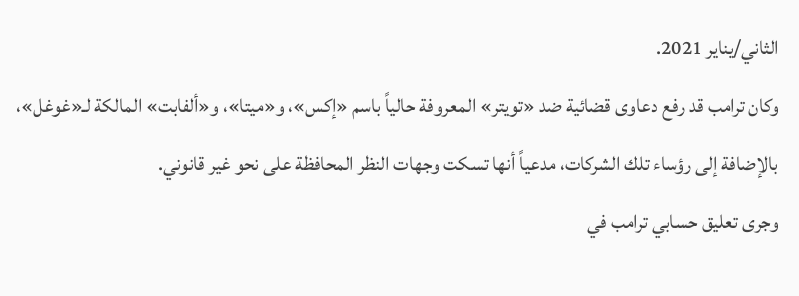الثاني/يناير 2021.
وكان ترامب قد رفع دعاوى قضائية ضد «تويتر» المعروفة حالياً باسم «إكس»، و«ميتا»، و«ألفابت» المالكة لـ«غوغل»، بالإضافة إلى رؤساء تلك الشركات، مدعياً أنها تسكت وجهات النظر المحافظة على نحو غير قانوني.
وجرى تعليق حسابي ترامب في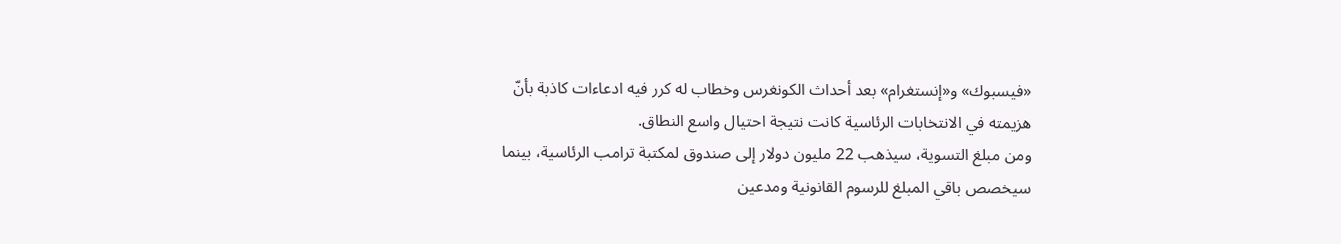«فيسبوك» و«إنستغرام» بعد أحداث الكونغرس وخطاب له كرر فيه ادعاءات كاذبة بأنّ هزيمته في الانتخابات الرئاسية كانت نتيجة احتيال واسع النطاق.
ومن مبلغ التسوية، سيذهب 22 مليون دولار إلى صندوق لمكتبة ترامب الرئاسية، بينما سيخصص باقي المبلغ للرسوم القانونية ومدعين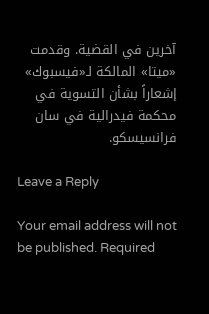آخرين في القضية. وقدمت «ميتا» المالكة لـ«فيسبوك» إشعاراً بشأن التسوية في محكمة فيدرالية في سان فرانسيسكو.

Leave a Reply

Your email address will not be published. Required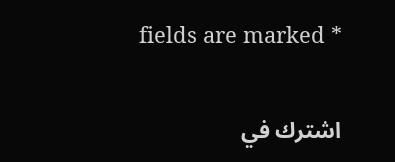fields are marked *

اشترك في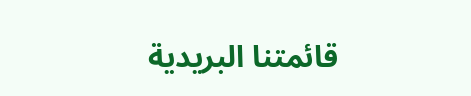قائمتنا البريدية